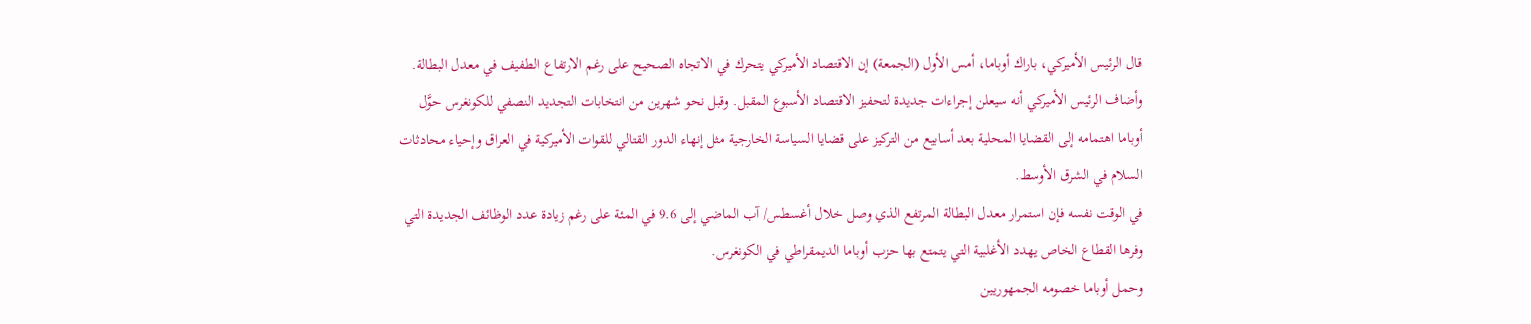قال الرئيس الأميركي، باراك أوباما، أمس الأول (الجمعة) إن الاقتصاد الأميركي يتحرك في الاتجاه الصحيح على رغم الارتفاع الطفيف في معدل البطالة.
وأضاف الرئيس الأميركي أنه سيعلن إجراءات جديدة لتحفيز الاقتصاد الأسبوع المقبل. وقبل نحو شهرين من انتخابات التجديد النصفي للكونغرس حوَّل أوباما اهتمامه إلى القضايا المحلية بعد أسابيع من التركيز على قضايا السياسة الخارجية مثل إنهاء الدور القتالي للقوات الأميركية في العراق وإحياء محادثات السلام في الشرق الأوسط.
في الوقت نفسه فإن استمرار معدل البطالة المرتفع الذي وصل خلال أغسطس/ آب الماضي إلى 9.6 في المئة على رغم زيادة عدد الوظائف الجديدة التي وفرها القطاع الخاص يهدد الأغلبية التي يتمتع بها حزب أوباما الديمقراطي في الكونغرس.
وحمل أوباما خصومه الجمهوريين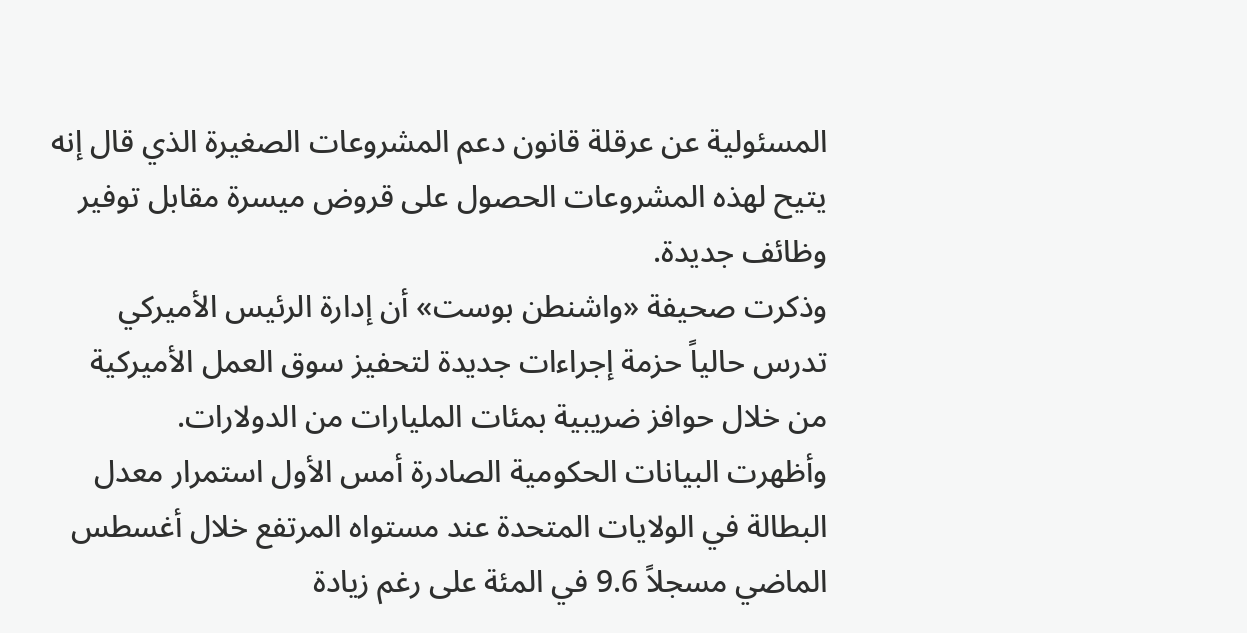المسئولية عن عرقلة قانون دعم المشروعات الصغيرة الذي قال إنه يتيح لهذه المشروعات الحصول على قروض ميسرة مقابل توفير وظائف جديدة.
وذكرت صحيفة «واشنطن بوست» أن إدارة الرئيس الأميركي تدرس حالياً حزمة إجراءات جديدة لتحفيز سوق العمل الأميركية من خلال حوافز ضريبية بمئات المليارات من الدولارات.
وأظهرت البيانات الحكومية الصادرة أمس الأول استمرار معدل البطالة في الولايات المتحدة عند مستواه المرتفع خلال أغسطس الماضي مسجلاً 9.6 في المئة على رغم زيادة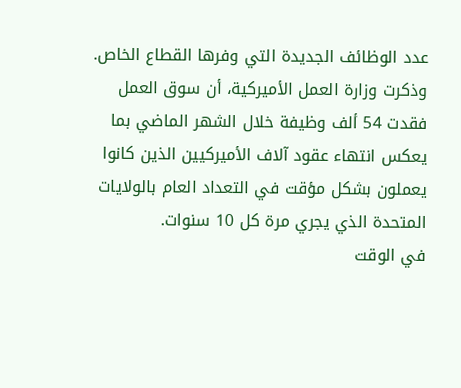عدد الوظائف الجديدة التي وفرها القطاع الخاص.
وذكرت وزارة العمل الأميركية، أن سوق العمل فقدت 54 ألف وظيفة خلال الشهر الماضي بما يعكس انتهاء عقود آلاف الأميركيين الذين كانوا يعملون بشكل مؤقت في التعداد العام بالولايات المتحدة الذي يجري مرة كل 10 سنوات.
في الوقت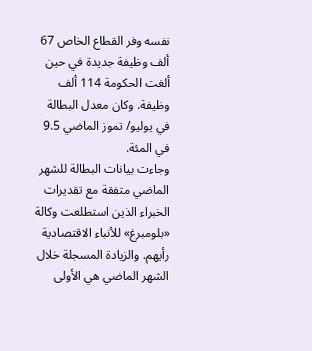نفسه وفر القطاع الخاص 67 ألف وظيفة جديدة في حين ألغت الحكومة 114 ألف وظيفة. وكان معدل البطالة في يوليو/ تموز الماضي 9.5 في المئة.
وجاءت بيانات البطالة للشهر الماضي متفقة مع تقديرات الخبراء الذين استطلعت وكالة «بلومبرغ» للأنباء الاقتصادية رأيهم. والزيادة المسجلة خلال الشهر الماضي هي الأولى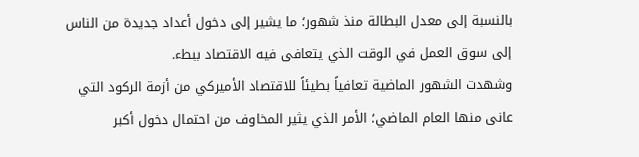بالنسبة إلى معدل البطالة منذ شهور؛ ما يشير إلى دخول أعداد جديدة من الناس إلى سوق العمل في الوقت الذي يتعافى فيه الاقتصاد ببطء.
وشهدت الشهور الماضية تعافياً بطيئاً للاقتصاد الأميركي من أزمة الركود التي عانى منها العام الماضي؛ الأمر الذي يثير المخاوف من احتمال دخول أكبر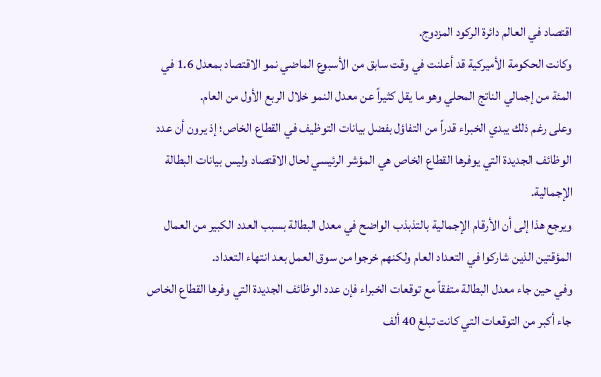اقتصاد في العالم دائرة الركود المزدوج.
وكانت الحكومة الأميركية قد أعلنت في وقت سابق من الأسبوع الماضي نمو الاقتصاد بمعدل 1.6 في المئة من إجمالي الناتج المحلي وهو ما يقل كثيراً عن معدل النمو خلال الربع الأول من العام.
وعلى رغم ذلك يبدي الخبراء قدراً من التفاؤل بفضل بيانات التوظيف في القطاع الخاص؛ إذ يرون أن عدد الوظائف الجديدة التي يوفرها القطاع الخاص هي المؤشر الرئيسي لحال الاقتصاد وليس بيانات البطالة الإجمالية.
ويرجع هذا إلى أن الأرقام الإجمالية بالتذبذب الواضح في معدل البطالة بسبب العدد الكبير من العمال المؤقتين الذين شاركوا في التعداد العام ولكنهم خرجوا من سوق العمل بعد انتهاء التعداد.
وفي حين جاء معدل البطالة متفقاً مع توقعات الخبراء فإن عدد الوظائف الجديدة التي وفرها القطاع الخاص جاء أكبر من التوقعات التي كانت تبلغ 40 ألف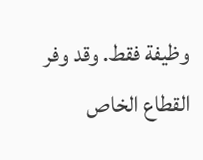وظيفة فقط. وقد وفر القطاع الخاص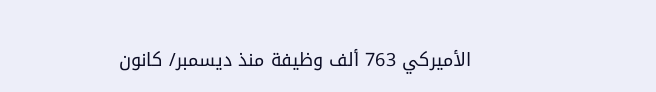الأميركي 763 ألف وظيفة منذ ديسمبر/ كانون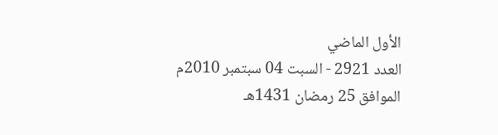الأول الماضي
العدد 2921 - السبت 04 سبتمبر 2010م الموافق 25 رمضان 1431هـ